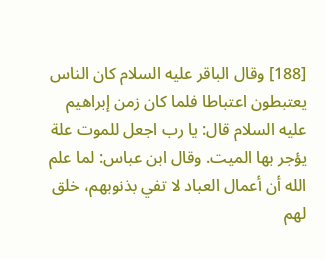[188] وقال الباقر عليه السلام كان الناس يعتبطون اعتباطا فلما كان زمن إبراهيم عليه السلام قال: يا رب اجعل للموت علة يؤجر بها الميت. وقال ابن عباس: لما علم الله أن أعمال العباد لا تفي بذنوبهم، خلق لهم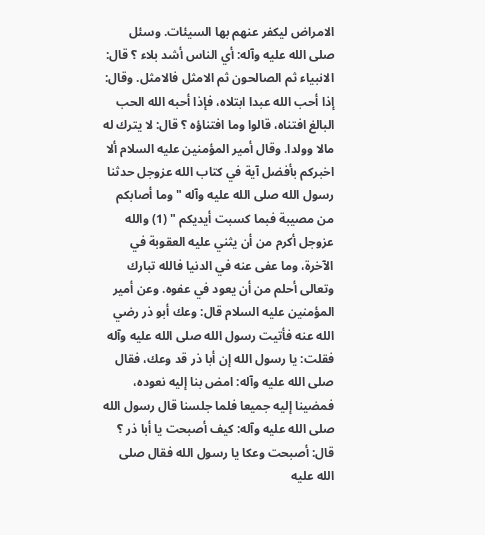الامراض ليكفر عنهم بها السيئات. وسئل صلى الله عليه وآله: أي الناس أشد بلاء ؟ قال: الانبياء ثم الصالحون ثم الامثل فالامثل. وقال: إذا أحب الله عبدا ابتلاه، فإذا أحبه الله الحب البالغ افتناه، قالوا وما افتناؤه ؟ قال: لا يترك له مالا وولدا. وقال أمير المؤمنين عليه السلام ألا اخبركم بأفضل آية في كتاب الله عزوجل حدثنا رسول الله صلى الله عليه وآله " وما أصابكم من مصيبة فبما كسبت أيديكم " (1) والله عزوجل أكرم من أن يثني عليه العقوبة في الآخرة، وما عفى عنه في الدنيا فالله تبارك وتعالى أحلم من أن يعود في عفوه. وعن أمير المؤمنين عليه السلام قال: وعك أبو ذر رضي الله عنه فأتيت رسول الله صلى الله عليه وآله فقلت: يا رسول الله إن أبا ذر قد وعك، فقال صلى الله عليه وآله: امض بنا إليه نعوده، فمضينا إليه جميعا فلما جلسنا قال رسول الله صلى الله عليه وآله: كيف أصبحت يا أبا ذر ؟ قال: أصبحت وعكا يا رسول الله فقال صلى الله عليه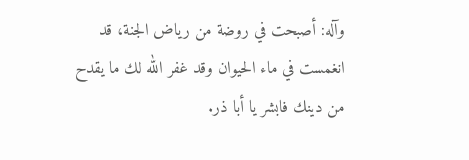وآله: أصبحت في روضة من رياض الجنة، قد انغمست في ماء الحيوان وقد غفر الله لك ما يقدح من دينك فابشر يا أبا ذر.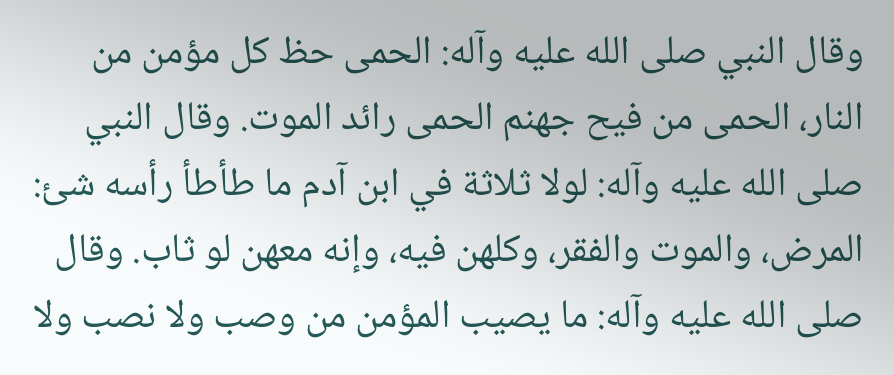وقال النبي صلى الله عليه وآله: الحمى حظ كل مؤمن من النار، الحمى من فيح جهنم الحمى رائد الموت. وقال النبي صلى الله عليه وآله: لولا ثلاثة في ابن آدم ما طأطأ رأسه شئ: المرض، والموت والفقر، وكلهن فيه، وإنه معهن لو ثاب. وقال صلى الله عليه وآله: ما يصيب المؤمن من وصب ولا نصب ولا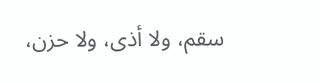سقم، ولا أذى، ولا حزن،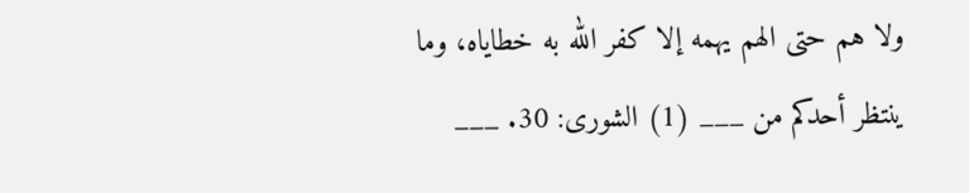ولا هم حتى الهم يهمه إلا كفر الله به خطاياه، وما ينتظر أحدكم من ___ (1) الشورى: 30. ___